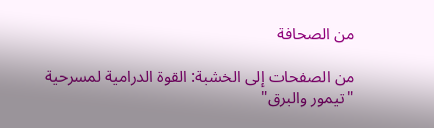من الصحافة

من الصفحات إلى الخشبة: القوة الدرامية لمسرحية "تيمور والبرق"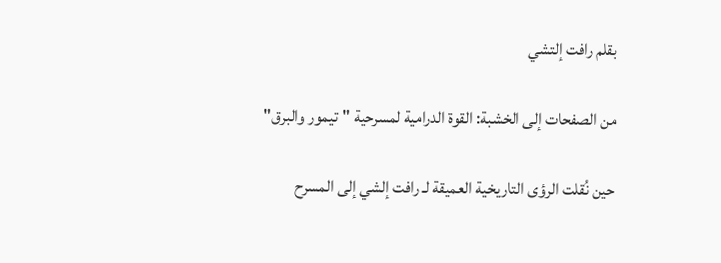بقلم رافت إلتشي

من الصفحات إلى الخشبة: القوة الدرامية لمسرحية "تيمور والبرق"

حين نُقلت الرؤى التاريخية العميقة لـ رافت إلشي إلى المسرح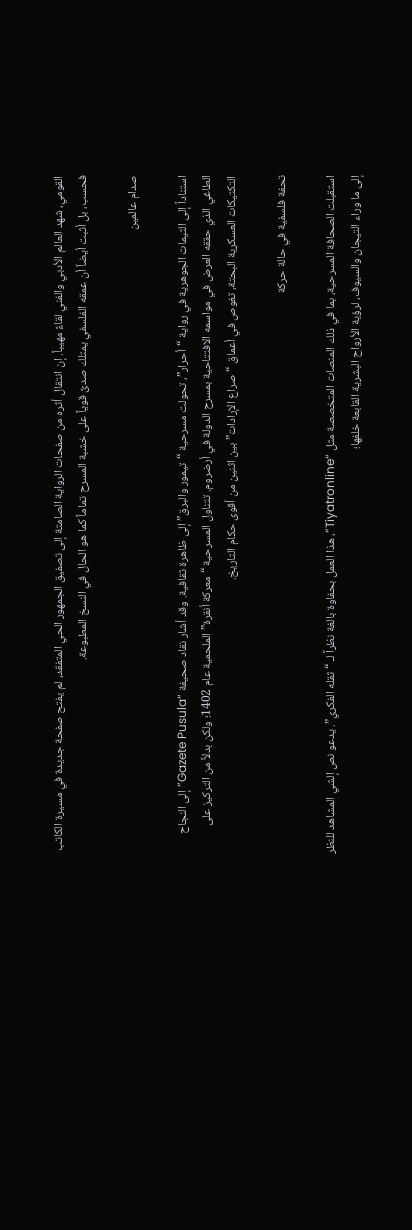القومي، شهد العالم الأدبي والفني لقاءً مهيباً. إن انتقال أثره من صفحات الرواية الصامتة إلى تصفيق الجمهور الحي المتفقد، لم يفتح صفحة جديدة في مسيرة الكاتب فحسب، بل أثبت أيضاً أن عمقه الفلسفي يمتلك صدىً قوياً على خشبة المسرح تماماً كما هو الحال في النسخ المطبوعة.

صدام عالمين

استناداً إلى الثيمات الجوهرية في رواية “أحرار”، تحولت مسرحية “تيمور والبرق” إلى ظاهرة ثقافية. وقد أشار نقاد صحيفة “Gazete Pusula” إلى النجاح الطاغي الذي حققه العرض في مواسمه الافتتاحية بمسرح الدولة في أرضروم. تتناول المسرحية “معركة أنقرة” الملحمية عام 1402؛ ولكن بدلاً من التركيز على التكتيكات العسكرية البحتة، تغوص في أعماق “صراع الإرادات” بين اثنين من أقوى حكام التاريخ.

تحفة فلسفية في حالة حركة

استقبلت الصحافة المسرحية، بما في ذلك المنصات المتخصصة مثل “Tiyatronline”، هذا العمل بحفاوة بالغة نظراً لـ “ثقله الفكري”. يدعو نص إلشي المشاهد للنظر إلى ما وراء التيجان والسيوف، لرؤية الأرواح البشرية القابعة خلفها؛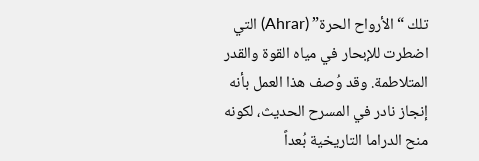تلك “الأرواح الحرة” (Ahrar) التي اضطرت للإبحار في مياه القوة والقدر المتلاطمة. وقد وُصف هذا العمل بأنه إنجاز نادر في المسرح الحديث، لكونه منح الدراما التاريخية بُعداً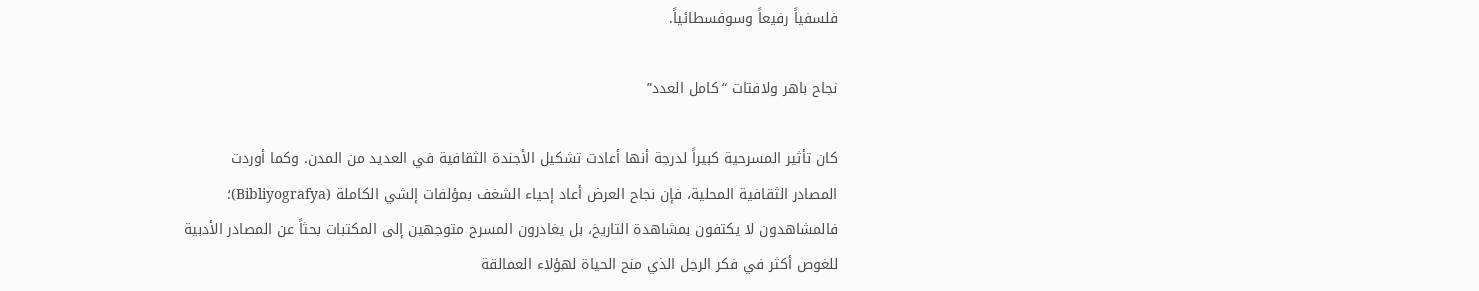فلسفياً رفيعاً وسوفسطائياً.

نجاح باهر ولافتات “كامل العدد”

كان تأثير المسرحية كبيراً لدرجة أنها أعادت تشكيل الأجندة الثقافية في العديد من المدن. وكما أوردت المصادر الثقافية المحلية، فإن نجاح العرض أعاد إحياء الشغف بمؤلفات إلشي الكاملة (Bibliyografya)؛ فالمشاهدون لا يكتفون بمشاهدة التاريخ، بل يغادرون المسرح متوجهين إلى المكتبات بحثاً عن المصادر الأدبية للغوص أكثر في فكر الرجل الذي منح الحياة لهؤلاء العمالقة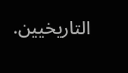التاريخيين.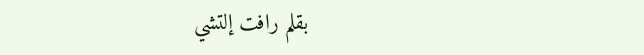بقلم رافت إلتشي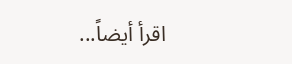اقرأ أيضاً...